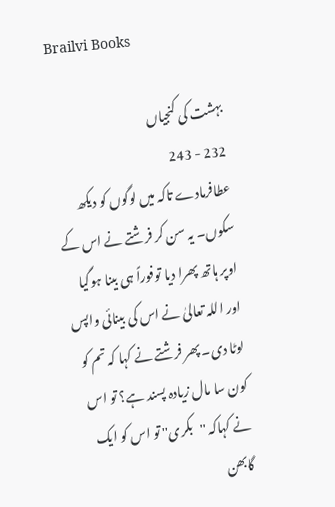Brailvi Books

بہشت کی کنجیاں
232 - 243
عطافرمادے تاکہ میں لوگوں کو دیکھ سکوں۔ یہ سن کر فرشتے نے اس کے اوپر ہاتھ پھرا دیا توفوراً ہی بینا ہوگیا اور اللہ تعالیٰ نے اس کی بینائی واپس لوٹا دی۔ پھر فرشتے نے کہا کہ تم کو کون سا مال زیادہ پسند ہے؟ تو اس نے کہاکہ ''بکری'' تو اس کو ایک گابھن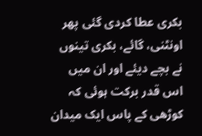بکری عطا کردی گئی پھر اونٹنی، گائے، بکری تینوں نے بچے دیئے اور ان میں اس قدر برکت ہوئی کہ کوڑھی کے پاس ایک میدان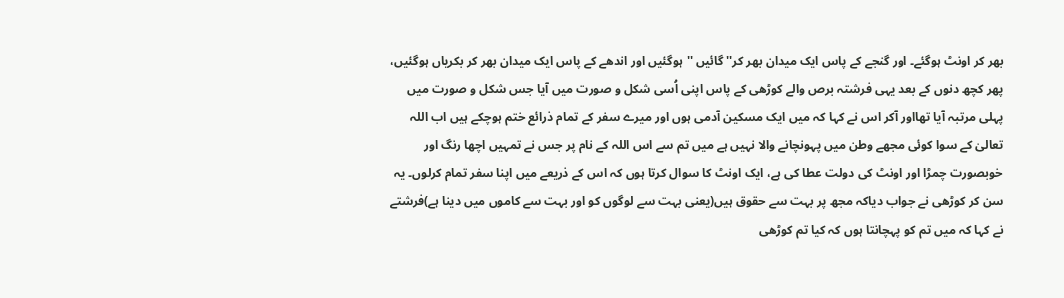بھر کر اونٹ ہوگئے۔ اور گنجے کے پاس ایک میدان بھر کر'' گائیں ''ہوگئیں اور اندھے کے پاس ایک میدان بھر کر بکریاں ہوگئیں، پھر کچھ دنوں کے بعد یہی فرشتہ برص والے کوڑھی کے پاس اپنی اُسی شکل و صورت میں آیا جس شکل و صورت میں پہلی مرتبہ آیا تھااور آکر اس نے کہا کہ میں ایک مسکین آدمی ہوں اور میرے سفر کے تمام ذرائع ختم ہوچکے ہیں اب اللہ تعالیٰ کے سوا کوئی مجھے وطن میں پہونچانے والا نہیں ہے میں تم سے اس اللہ کے نام پر جس نے تمہیں اچھا رنگ اور خوبصورت چمڑا اور اونٹ کی دولت عطا کی ہے، ایک اونٹ کا سوال کرتا ہوں کہ اس کے ذریعے میں اپنا سفر تمام کرلوں۔ یہ سن کر کوڑھی نے جواب دیاکہ مجھ پر بہت سے حقوق ہیں(یعنی بہت سے لوگوں کو اور بہت سے کاموں میں دینا ہے)فرشتے نے کہا کہ میں تم کو پہچانتا ہوں کہ کیا تم کوڑھی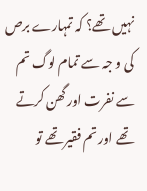نہیں تھے؟ کہ تمہارے برص کی و جہ سے تمام لوگ تم سے نفرت اور گھن کرتے تھے اور تم فقیر تھے تو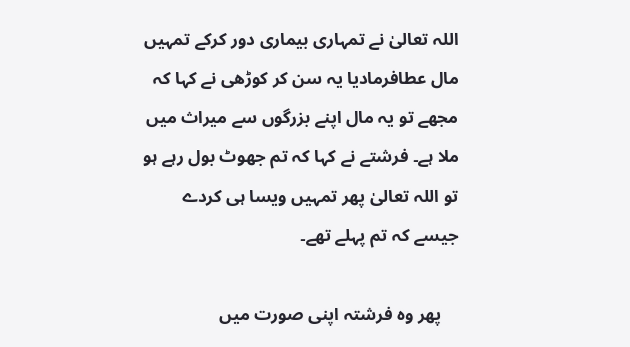اللہ تعالیٰ نے تمہاری بیماری دور کرکے تمہیں مال عطافرمادیا یہ سن کر کوڑھی نے کہا کہ مجھے تو یہ مال اپنے بزرگوں سے میراث میں ملا ہے۔ فرشتے نے کہا کہ تم جھوٹ بول رہے ہو تو اللہ تعالیٰ پھر تمہیں ویسا ہی کردے جیسے کہ تم پہلے تھے۔

    پھر وہ فرشتہ اپنی صورت میں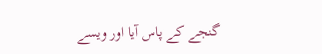گنجے کے پاس آیا اور ویسے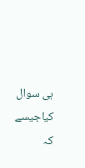ہی سوال کیاجیسے کہ